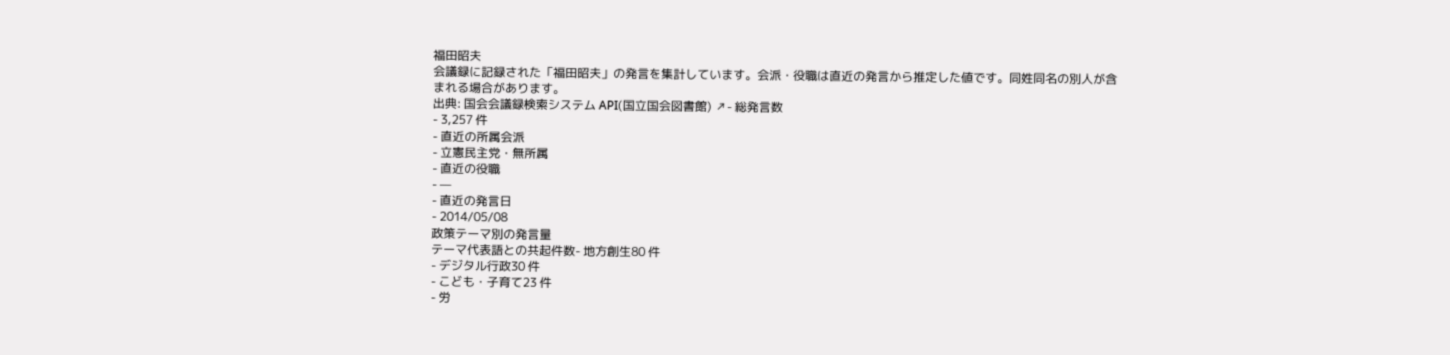福田昭夫
会議録に記録された「福田昭夫」の発言を集計しています。会派・役職は直近の発言から推定した値です。同姓同名の別人が含まれる場合があります。
出典: 国会会議録検索システム API(国立国会図書館) ↗- 総発言数
- 3,257 件
- 直近の所属会派
- 立憲民主党・無所属
- 直近の役職
- —
- 直近の発言日
- 2014/05/08
政策テーマ別の発言量
テーマ代表語との共起件数- 地方創生80 件
- デジタル行政30 件
- こども・子育て23 件
- 労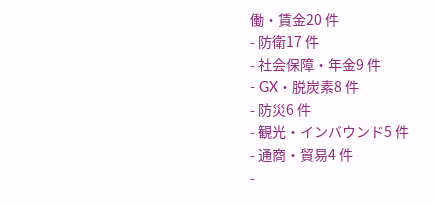働・賃金20 件
- 防衛17 件
- 社会保障・年金9 件
- GX・脱炭素8 件
- 防災6 件
- 観光・インバウンド5 件
- 通商・貿易4 件
-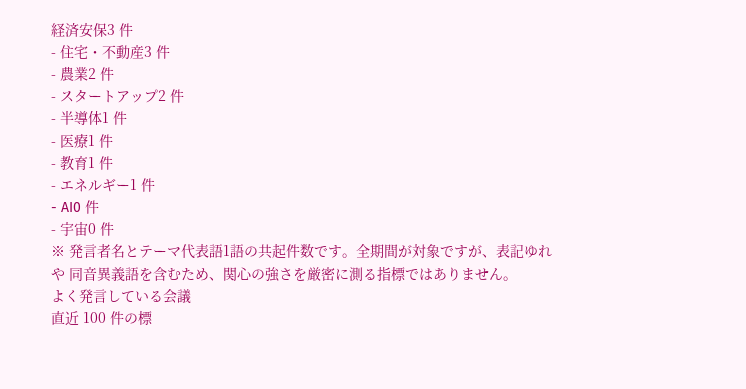経済安保3 件
- 住宅・不動産3 件
- 農業2 件
- スタートアップ2 件
- 半導体1 件
- 医療1 件
- 教育1 件
- エネルギー1 件
- AI0 件
- 宇宙0 件
※ 発言者名とテーマ代表語1語の共起件数です。全期間が対象ですが、表記ゆれや 同音異義語を含むため、関心の強さを厳密に測る指標ではありません。
よく発言している会議
直近 100 件の標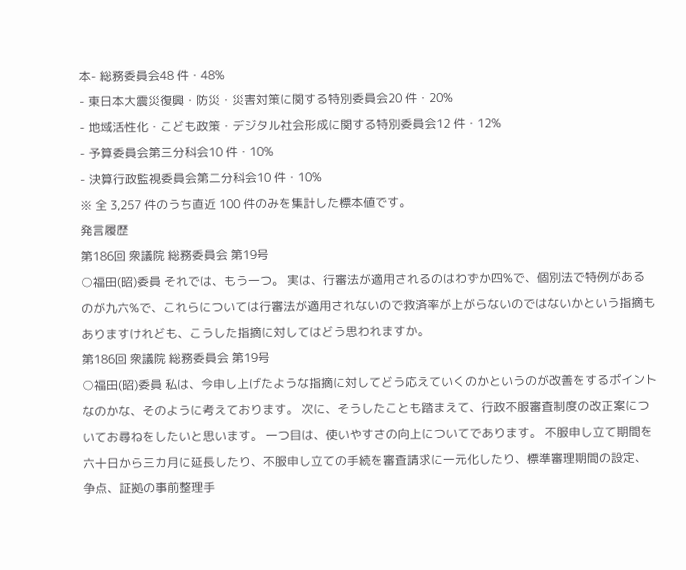本- 総務委員会48 件・48%
- 東日本大震災復興・防災・災害対策に関する特別委員会20 件・20%
- 地域活性化・こども政策・デジタル社会形成に関する特別委員会12 件・12%
- 予算委員会第三分科会10 件・10%
- 決算行政監視委員会第二分科会10 件・10%
※ 全 3,257 件のうち直近 100 件のみを集計した標本値です。
発言履歴
第186回 衆議院 総務委員会 第19号
○福田(昭)委員 それでは、もう一つ。 実は、行審法が適用されるのはわずか四%で、個別法で特例があるのが九六%で、これらについては行審法が適用されないので救済率が上がらないのではないかという指摘もありますけれども、こうした指摘に対してはどう思われますか。
第186回 衆議院 総務委員会 第19号
○福田(昭)委員 私は、今申し上げたような指摘に対してどう応えていくのかというのが改善をするポイントなのかな、そのように考えております。 次に、そうしたことも踏まえて、行政不服審査制度の改正案についてお尋ねをしたいと思います。 一つ目は、使いやすさの向上についてであります。 不服申し立て期間を六十日から三カ月に延長したり、不服申し立ての手続を審査請求に一元化したり、標準審理期間の設定、争点、証拠の事前整理手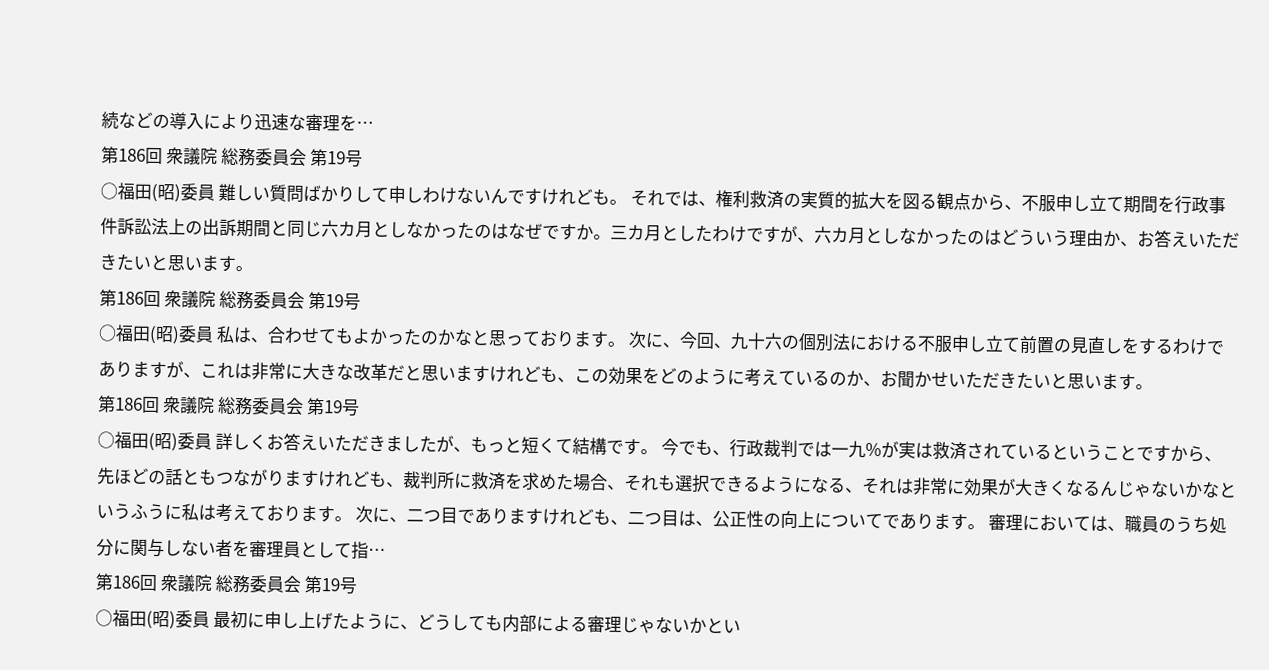続などの導入により迅速な審理を…
第186回 衆議院 総務委員会 第19号
○福田(昭)委員 難しい質問ばかりして申しわけないんですけれども。 それでは、権利救済の実質的拡大を図る観点から、不服申し立て期間を行政事件訴訟法上の出訴期間と同じ六カ月としなかったのはなぜですか。三カ月としたわけですが、六カ月としなかったのはどういう理由か、お答えいただきたいと思います。
第186回 衆議院 総務委員会 第19号
○福田(昭)委員 私は、合わせてもよかったのかなと思っております。 次に、今回、九十六の個別法における不服申し立て前置の見直しをするわけでありますが、これは非常に大きな改革だと思いますけれども、この効果をどのように考えているのか、お聞かせいただきたいと思います。
第186回 衆議院 総務委員会 第19号
○福田(昭)委員 詳しくお答えいただきましたが、もっと短くて結構です。 今でも、行政裁判では一九%が実は救済されているということですから、先ほどの話ともつながりますけれども、裁判所に救済を求めた場合、それも選択できるようになる、それは非常に効果が大きくなるんじゃないかなというふうに私は考えております。 次に、二つ目でありますけれども、二つ目は、公正性の向上についてであります。 審理においては、職員のうち処分に関与しない者を審理員として指…
第186回 衆議院 総務委員会 第19号
○福田(昭)委員 最初に申し上げたように、どうしても内部による審理じゃないかとい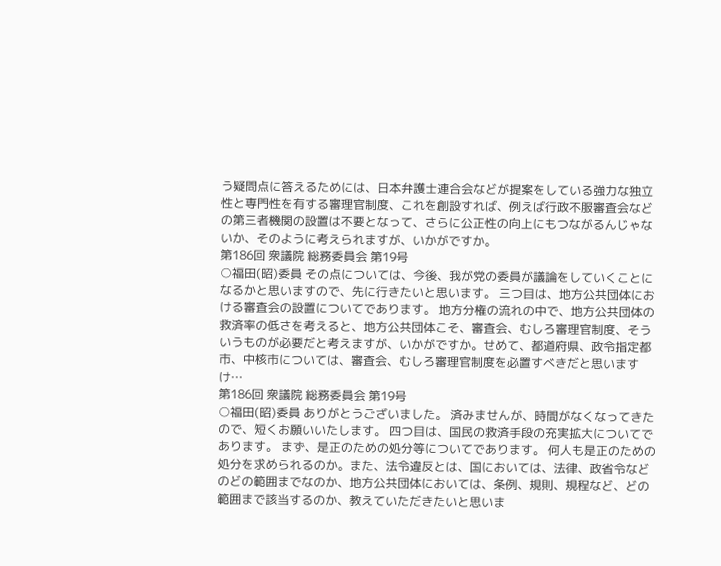う疑問点に答えるためには、日本弁護士連合会などが提案をしている強力な独立性と専門性を有する審理官制度、これを創設すれば、例えば行政不服審査会などの第三者機関の設置は不要となって、さらに公正性の向上にもつながるんじゃないか、そのように考えられますが、いかがですか。
第186回 衆議院 総務委員会 第19号
○福田(昭)委員 その点については、今後、我が党の委員が議論をしていくことになるかと思いますので、先に行きたいと思います。 三つ目は、地方公共団体における審査会の設置についてであります。 地方分権の流れの中で、地方公共団体の救済率の低さを考えると、地方公共団体こそ、審査会、むしろ審理官制度、そういうものが必要だと考えますが、いかがですか。せめて、都道府県、政令指定都市、中核市については、審査会、むしろ審理官制度を必置すべきだと思いますけ…
第186回 衆議院 総務委員会 第19号
○福田(昭)委員 ありがとうございました。 済みませんが、時間がなくなってきたので、短くお願いいたします。 四つ目は、国民の救済手段の充実拡大についてであります。 まず、是正のための処分等についてであります。 何人も是正のための処分を求められるのか。また、法令違反とは、国においては、法律、政省令などのどの範囲までなのか、地方公共団体においては、条例、規則、規程など、どの範囲まで該当するのか、教えていただきたいと思いま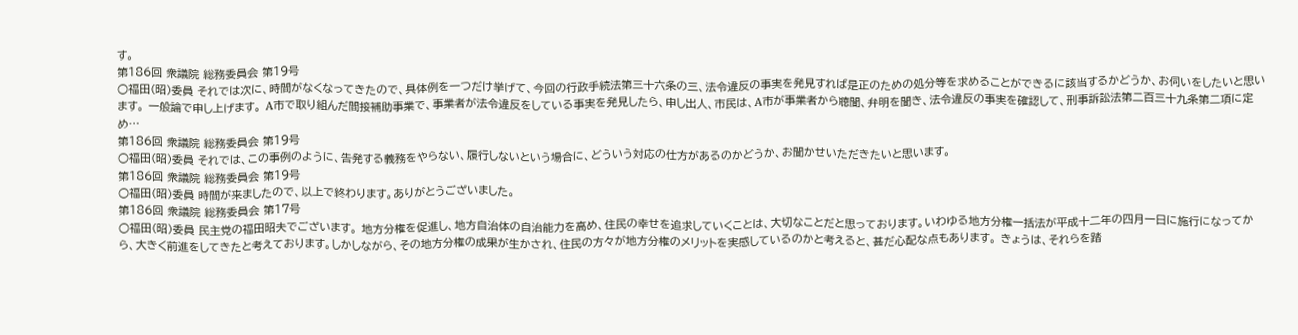す。
第186回 衆議院 総務委員会 第19号
○福田(昭)委員 それでは次に、時間がなくなってきたので、具体例を一つだけ挙げて、今回の行政手続法第三十六条の三、法令違反の事実を発見すれば是正のための処分等を求めることができるに該当するかどうか、お伺いをしたいと思います。 一般論で申し上げます。 A市で取り組んだ間接補助事業で、事業者が法令違反をしている事実を発見したら、申し出人、市民は、A市が事業者から聴聞、弁明を聞き、法令違反の事実を確認して、刑事訴訟法第二百三十九条第二項に定め…
第186回 衆議院 総務委員会 第19号
○福田(昭)委員 それでは、この事例のように、告発する義務をやらない、履行しないという場合に、どういう対応の仕方があるのかどうか、お聞かせいただきたいと思います。
第186回 衆議院 総務委員会 第19号
○福田(昭)委員 時間が来ましたので、以上で終わります。ありがとうございました。
第186回 衆議院 総務委員会 第17号
○福田(昭)委員 民主党の福田昭夫でございます。 地方分権を促進し、地方自治体の自治能力を高め、住民の幸せを追求していくことは、大切なことだと思っております。いわゆる地方分権一括法が平成十二年の四月一日に施行になってから、大きく前進をしてきたと考えております。しかしながら、その地方分権の成果が生かされ、住民の方々が地方分権のメリットを実感しているのかと考えると、甚だ心配な点もあります。 きょうは、それらを踏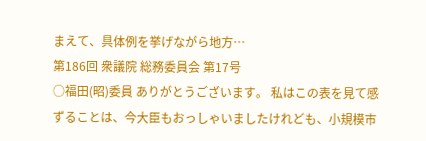まえて、具体例を挙げながら地方…
第186回 衆議院 総務委員会 第17号
○福田(昭)委員 ありがとうございます。 私はこの表を見て感ずることは、今大臣もおっしゃいましたけれども、小規模市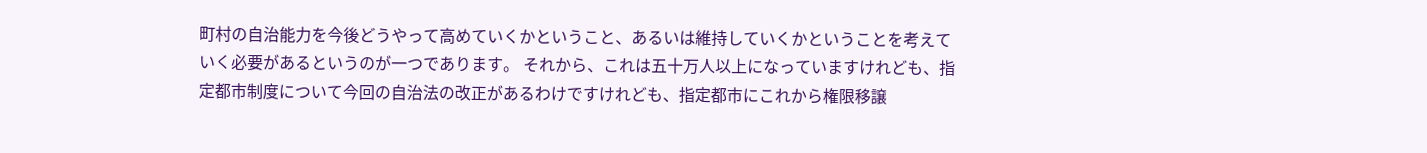町村の自治能力を今後どうやって高めていくかということ、あるいは維持していくかということを考えていく必要があるというのが一つであります。 それから、これは五十万人以上になっていますけれども、指定都市制度について今回の自治法の改正があるわけですけれども、指定都市にこれから権限移譲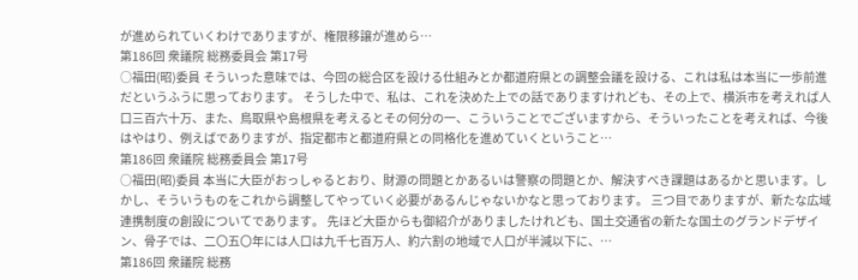が進められていくわけでありますが、権限移譲が進めら…
第186回 衆議院 総務委員会 第17号
○福田(昭)委員 そういった意味では、今回の総合区を設ける仕組みとか都道府県との調整会議を設ける、これは私は本当に一歩前進だというふうに思っております。 そうした中で、私は、これを決めた上での話でありますけれども、その上で、横浜市を考えれば人口三百六十万、また、鳥取県や島根県を考えるとその何分の一、こういうことでございますから、そういったことを考えれば、今後はやはり、例えばでありますが、指定都市と都道府県との同格化を進めていくということ…
第186回 衆議院 総務委員会 第17号
○福田(昭)委員 本当に大臣がおっしゃるとおり、財源の問題とかあるいは警察の問題とか、解決すべき課題はあるかと思います。しかし、そういうものをこれから調整してやっていく必要があるんじゃないかなと思っております。 三つ目でありますが、新たな広域連携制度の創設についてであります。 先ほど大臣からも御紹介がありましたけれども、国土交通省の新たな国土のグランドデザイン、骨子では、二〇五〇年には人口は九千七百万人、約六割の地域で人口が半減以下に、…
第186回 衆議院 総務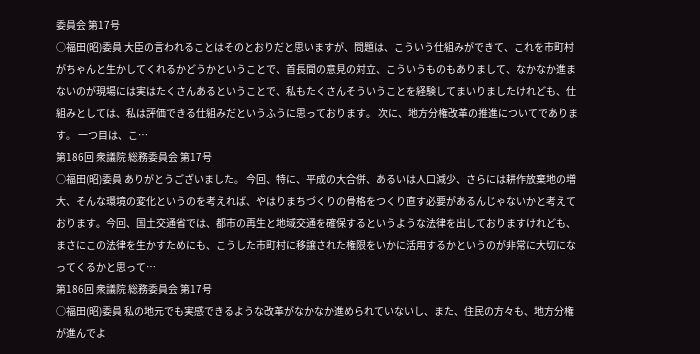委員会 第17号
○福田(昭)委員 大臣の言われることはそのとおりだと思いますが、問題は、こういう仕組みができて、これを市町村がちゃんと生かしてくれるかどうかということで、首長間の意見の対立、こういうものもありまして、なかなか進まないのが現場には実はたくさんあるということで、私もたくさんそういうことを経験してまいりましたけれども、仕組みとしては、私は評価できる仕組みだというふうに思っております。 次に、地方分権改革の推進についてであります。 一つ目は、こ…
第186回 衆議院 総務委員会 第17号
○福田(昭)委員 ありがとうございました。 今回、特に、平成の大合併、あるいは人口減少、さらには耕作放棄地の増大、そんな環境の変化というのを考えれば、やはりまちづくりの骨格をつくり直す必要があるんじゃないかと考えております。今回、国土交通省では、都市の再生と地域交通を確保するというような法律を出しておりますけれども、まさにこの法律を生かすためにも、こうした市町村に移譲された権限をいかに活用するかというのが非常に大切になってくるかと思って…
第186回 衆議院 総務委員会 第17号
○福田(昭)委員 私の地元でも実感できるような改革がなかなか進められていないし、また、住民の方々も、地方分権が進んでよ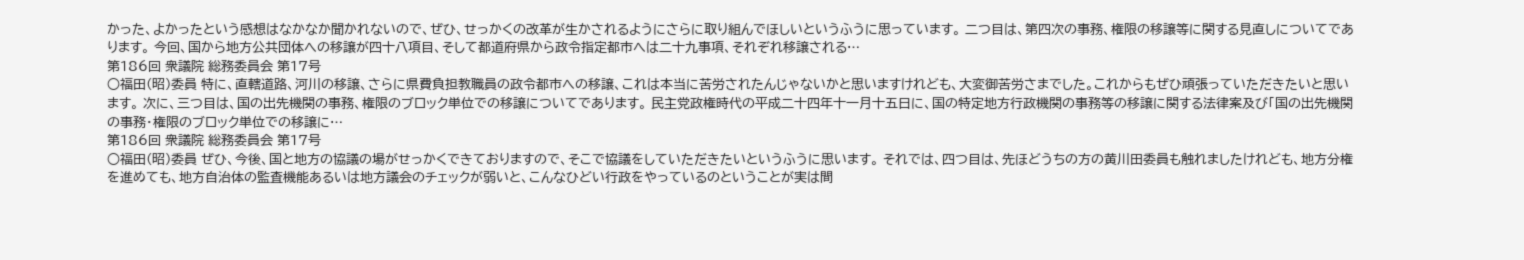かった、よかったという感想はなかなか聞かれないので、ぜひ、せっかくの改革が生かされるようにさらに取り組んでほしいというふうに思っています。 二つ目は、第四次の事務、権限の移譲等に関する見直しについてであります。 今回、国から地方公共団体への移譲が四十八項目、そして都道府県から政令指定都市へは二十九事項、それぞれ移譲される…
第186回 衆議院 総務委員会 第17号
○福田(昭)委員 特に、直轄道路、河川の移譲、さらに県費負担教職員の政令都市への移譲、これは本当に苦労されたんじゃないかと思いますけれども、大変御苦労さまでした。これからもぜひ頑張っていただきたいと思います。 次に、三つ目は、国の出先機関の事務、権限のブロック単位での移譲についてであります。 民主党政権時代の平成二十四年十一月十五日に、国の特定地方行政機関の事務等の移譲に関する法律案及び「国の出先機関の事務・権限のブロック単位での移譲に…
第186回 衆議院 総務委員会 第17号
○福田(昭)委員 ぜひ、今後、国と地方の協議の場がせっかくできておりますので、そこで協議をしていただきたいというふうに思います。 それでは、四つ目は、先ほどうちの方の黄川田委員も触れましたけれども、地方分権を進めても、地方自治体の監査機能あるいは地方議会のチェックが弱いと、こんなひどい行政をやっているのということが実は間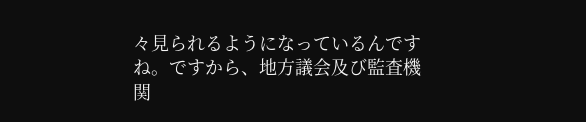々見られるようになっているんですね。ですから、地方議会及び監査機関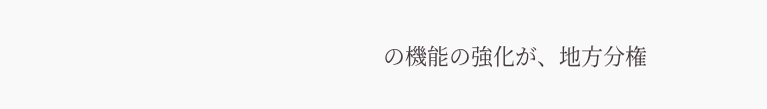の機能の強化が、地方分権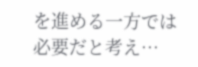を進める一方では必要だと考え…